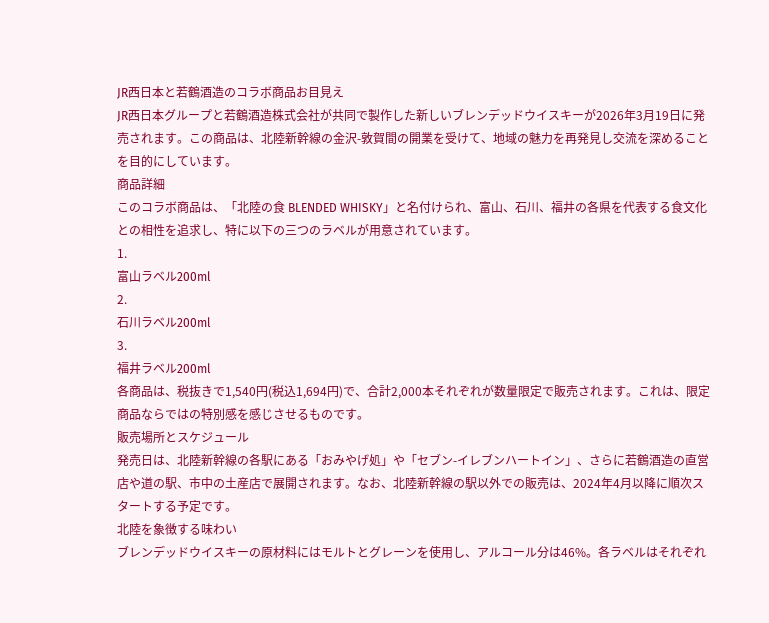JR西日本と若鶴酒造のコラボ商品お目見え
JR西日本グループと若鶴酒造株式会社が共同で製作した新しいブレンデッドウイスキーが2026年3月19日に発売されます。この商品は、北陸新幹線の金沢-敦賀間の開業を受けて、地域の魅力を再発見し交流を深めることを目的にしています。
商品詳細
このコラボ商品は、「北陸の食 BLENDED WHISKY」と名付けられ、富山、石川、福井の各県を代表する食文化との相性を追求し、特に以下の三つのラベルが用意されています。
1.
富山ラベル200ml
2.
石川ラベル200ml
3.
福井ラベル200ml
各商品は、税抜きで1,540円(税込1,694円)で、合計2,000本それぞれが数量限定で販売されます。これは、限定商品ならではの特別感を感じさせるものです。
販売場所とスケジュール
発売日は、北陸新幹線の各駅にある「おみやげ処」や「セブン-イレブンハートイン」、さらに若鶴酒造の直営店や道の駅、市中の土産店で展開されます。なお、北陸新幹線の駅以外での販売は、2024年4月以降に順次スタートする予定です。
北陸を象徴する味わい
ブレンデッドウイスキーの原材料にはモルトとグレーンを使用し、アルコール分は46%。各ラベルはそれぞれ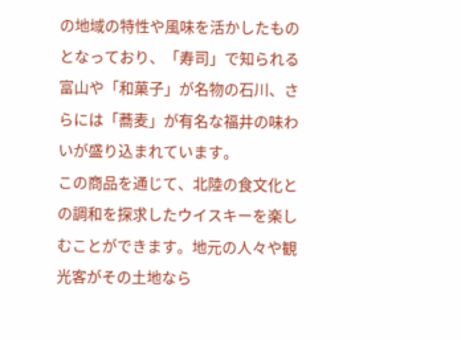の地域の特性や風味を活かしたものとなっており、「寿司」で知られる富山や「和菓子」が名物の石川、さらには「蕎麦」が有名な福井の味わいが盛り込まれています。
この商品を通じて、北陸の食文化との調和を探求したウイスキーを楽しむことができます。地元の人々や観光客がその土地なら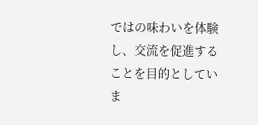ではの味わいを体験し、交流を促進することを目的としていま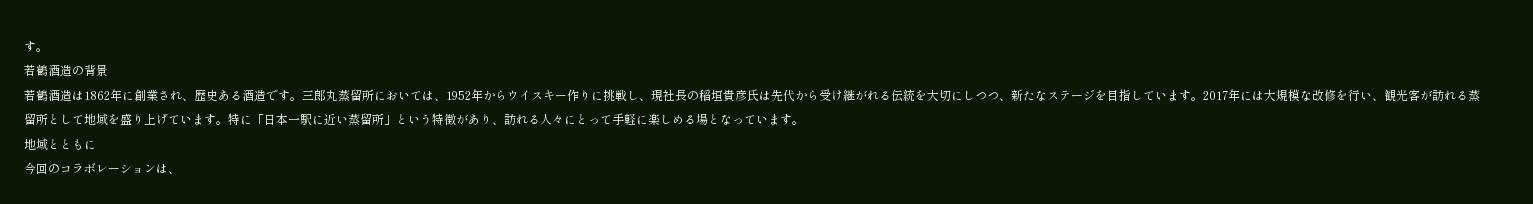す。
若鶴酒造の背景
若鶴酒造は1862年に創業され、歴史ある酒造です。三郎丸蒸留所においては、1952年からウイスキー作りに挑戦し、現社長の稲垣貴彦氏は先代から受け継がれる伝統を大切にしつつ、新たなステージを目指しています。2017年には大規模な改修を行い、観光客が訪れる蒸留所として地域を盛り上げています。特に「日本一駅に近い蒸留所」という特徴があり、訪れる人々にとって手軽に楽しめる場となっています。
地域とともに
今回のコラボレーションは、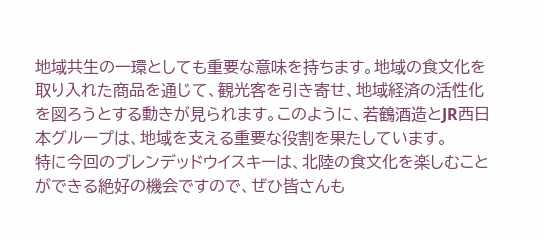地域共生の一環としても重要な意味を持ちます。地域の食文化を取り入れた商品を通じて、観光客を引き寄せ、地域経済の活性化を図ろうとする動きが見られます。このように、若鶴酒造とJR西日本グループは、地域を支える重要な役割を果たしています。
特に今回のブレンデッドウイスキーは、北陸の食文化を楽しむことができる絶好の機会ですので、ぜひ皆さんも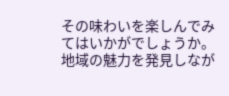その味わいを楽しんでみてはいかがでしょうか。地域の魅力を発見しなが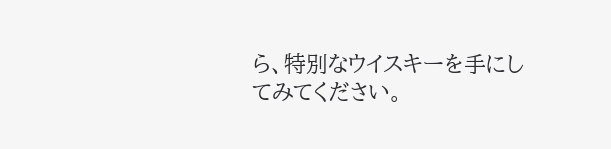ら、特別なウイスキーを手にしてみてください。